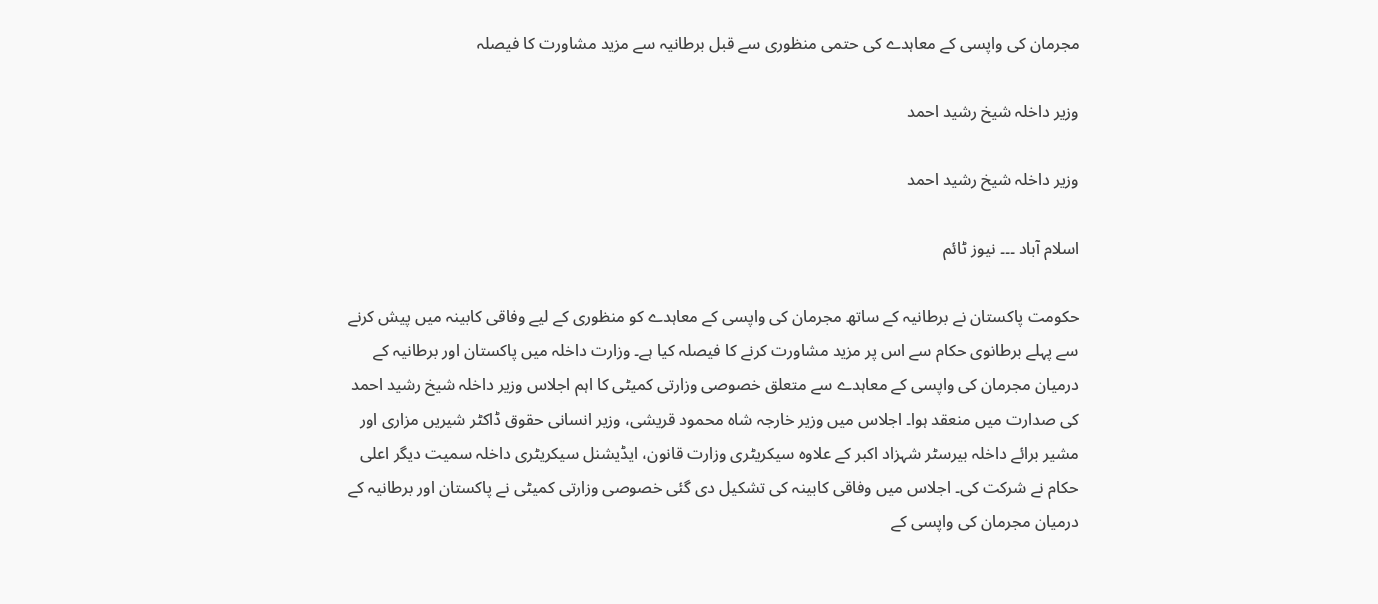مجرمان کی واپسی کے معاہدے کی حتمی منظوری سے قبل برطانیہ سے مزید مشاورت کا فیصلہ

وزیر داخلہ شیخ رشید احمد

وزیر داخلہ شیخ رشید احمد

اسلام آباد ۔۔۔ نیوز ٹائم

حکومت پاکستان نے برطانیہ کے ساتھ مجرمان کی واپسی کے معاہدے کو منظوری کے لیے وفاقی کابینہ میں پیش کرنے سے پہلے برطانوی حکام سے اس پر مزید مشاورت کرنے کا فیصلہ کیا ہے۔ وزارت داخلہ میں پاکستان اور برطانیہ کے درمیان مجرمان کی واپسی کے معاہدے سے متعلق خصوصی وزارتی کمیٹی کا اہم اجلاس وزیر داخلہ شیخ رشید احمد کی صدارت میں منعقد ہوا۔ اجلاس میں وزیر خارجہ شاہ محمود قریشی، وزیر انسانی حقوق ڈاکٹر شیریں مزاری اور مشیر برائے داخلہ بیرسٹر شہزاد اکبر کے علاوہ سیکریٹری وزارت قانون، ایڈیشنل سیکریٹری داخلہ سمیت دیگر اعلی حکام نے شرکت کی۔ اجلاس میں وفاقی کابینہ کی تشکیل دی گئی خصوصی وزارتی کمیٹی نے پاکستان اور برطانیہ کے درمیان مجرمان کی واپسی کے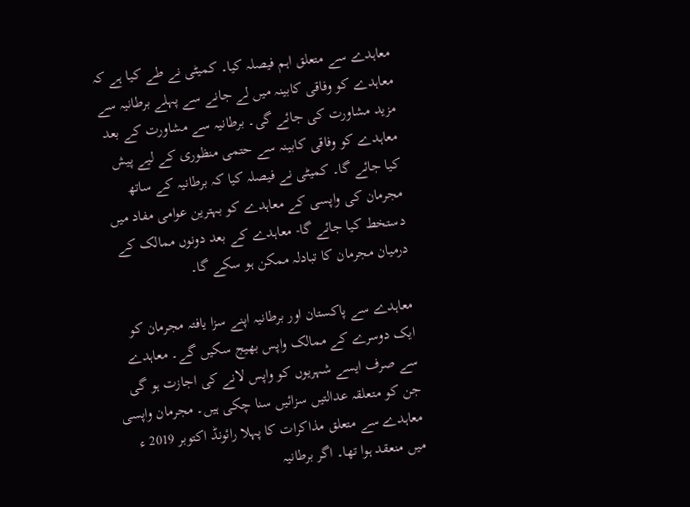معاہدے سے متعلق اہم فیصلہ کیا۔ کمیٹی نے طے کیا ہے کہ معاہدے کو وفاقی کابینہ میں لے جانے سے پہلے برطانیہ سے مزید مشاورت کی جائے گی۔ برطانیہ سے مشاورت کے بعد معاہدے کو وفاقی کابینہ سے حتمی منظوری کے لیے پیش کیا جائے گا۔ کمیٹی نے فیصلہ کیا کہ برطانیہ کے ساتھ مجرمان کی واپسی کے معاہدے کو بہترین عوامی مفاد میں دستخط کیا جائے گا- معاہدے کے بعد دونوں ممالک کے درمیان مجرمان کا تبادلہ ممکن ہو سکے گا۔

معاہدے سے پاکستان اور برطانیہ اپنے سزا یافتہ مجرمان کو ایک دوسرے کے ممالک واپس بھیج سکیں گے۔ معاہدے سے صرف ایسے شہریوں کو واپس لانے کی اجازت ہو گی جن کو متعلقہ عدالتیں سزائیں سنا چکی ہیں۔ مجرمان واپسی معاہدے سے متعلق مذاکرات کا پہلا رائونڈ اکتوبر 2019 ء میں منعقد ہوا تھا۔ اگر برطانیہ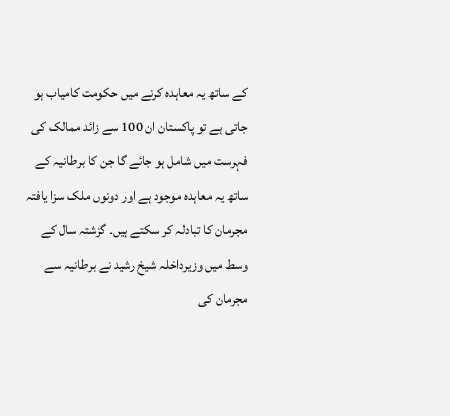کے ساتھ یہ معاہدہ کرنے میں حکومت کامیاب ہو جاتی ہے تو پاکستان ان 100 سے زائد ممالک کی فہرست میں شامل ہو جائے گا جن کا برطانیہ کے ساتھ یہ معاہدہ موجود ہے اور دونوں ملک سزا یافتہ مجرمان کا تبادلہ کر سکتے ہیں۔ گزشتہ سال کے وسط میں وزیرداخلہ شیخ رشید نے برطانیہ سے مجرمان کی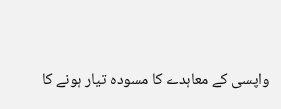واپسی کے معاہدے کا مسودہ تیار ہونے کا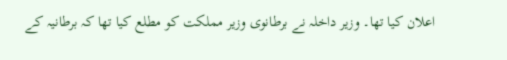اعلان کیا تھا۔ وزیر داخلہ نے برطانوی وزیر مملکت کو مطلع کیا تھا کہ برطانیہ کے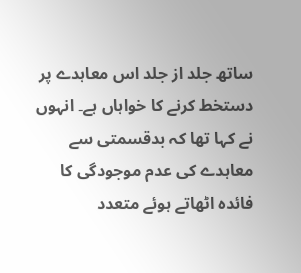ساتھ جلد از جلد اس معاہدے پر دستخط کرنے کا خواہاں ہے۔ انہوں نے کہا تھا کہ بدقسمتی سے معاہدے کی عدم موجودگی کا فائدہ اٹھاتے ہوئے متعدد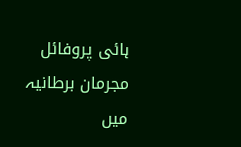ہائی پروفائل مجرمان برطانیہ میں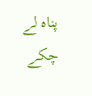پناہ لے چکے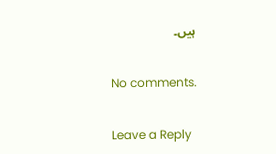ہیں۔

No comments.

Leave a Reply